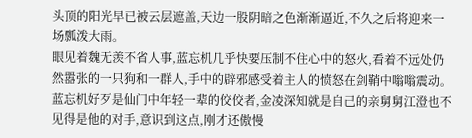头顶的阳光早已被云层遮盖,天边一股阴暗之色渐渐逼近,不久之后将迎来一场瓢泼大雨。
眼见着魏无羡不省人事,蓝忘机几乎快要压制不住心中的怒火,看着不远处仍然嚣张的一只狗和一群人,手中的辟邪感受着主人的愤怒在剑鞘中嗡嗡震动。
蓝忘机好歹是仙门中年轻一辈的佼佼者,金凌深知就是自己的亲舅舅江澄也不见得是他的对手,意识到这点,刚才还傲慢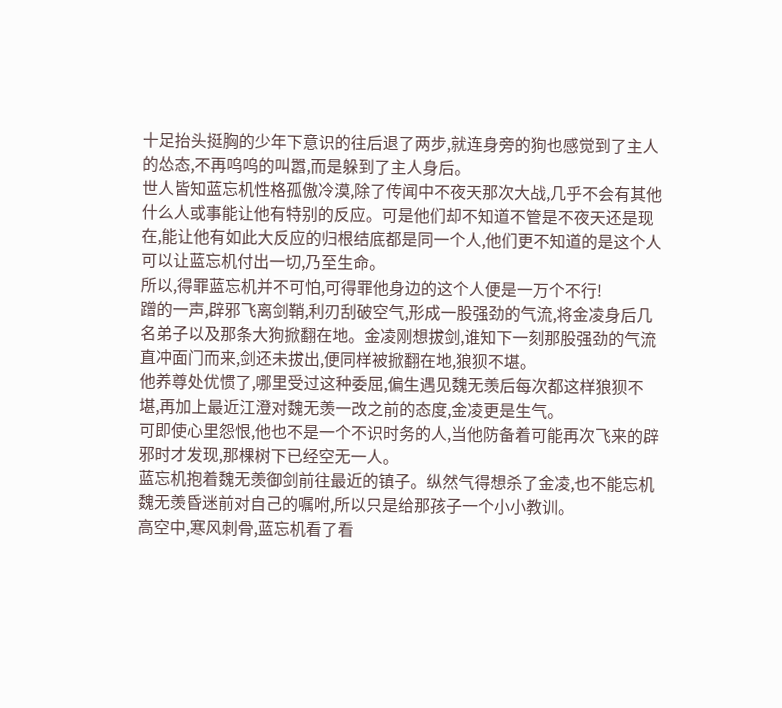十足抬头挺胸的少年下意识的往后退了两步,就连身旁的狗也感觉到了主人的怂态,不再呜呜的叫嚣,而是躲到了主人身后。
世人皆知蓝忘机性格孤傲冷漠,除了传闻中不夜天那次大战,几乎不会有其他什么人或事能让他有特别的反应。可是他们却不知道不管是不夜天还是现在,能让他有如此大反应的归根结底都是同一个人,他们更不知道的是这个人可以让蓝忘机付出一切,乃至生命。
所以,得罪蓝忘机并不可怕,可得罪他身边的这个人便是一万个不行!
蹭的一声,辟邪飞离剑鞘,利刃刮破空气,形成一股强劲的气流,将金凌身后几名弟子以及那条大狗掀翻在地。金凌刚想拔剑,谁知下一刻那股强劲的气流直冲面门而来,剑还未拔出,便同样被掀翻在地,狼狈不堪。
他养尊处优惯了,哪里受过这种委屈,偏生遇见魏无羡后每次都这样狼狈不堪,再加上最近江澄对魏无羡一改之前的态度,金凌更是生气。
可即使心里怨恨,他也不是一个不识时务的人,当他防备着可能再次飞来的辟邪时才发现,那棵树下已经空无一人。
蓝忘机抱着魏无羡御剑前往最近的镇子。纵然气得想杀了金凌,也不能忘机魏无羡昏迷前对自己的嘱咐,所以只是给那孩子一个小小教训。
高空中,寒风刺骨,蓝忘机看了看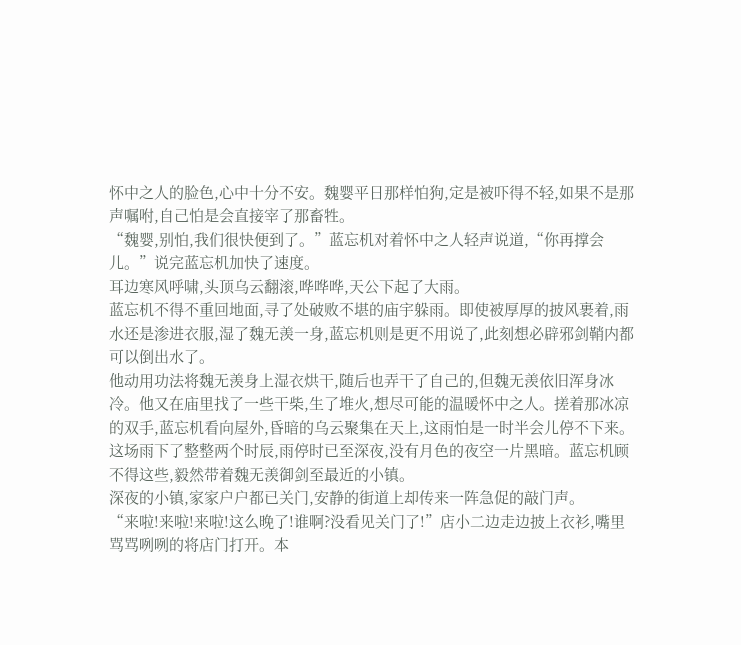怀中之人的脸色,心中十分不安。魏婴平日那样怕狗,定是被吓得不轻,如果不是那声嘱咐,自己怕是会直接宰了那畜牲。
“魏婴,别怕,我们很快便到了。”蓝忘机对着怀中之人轻声说道,“你再撑会儿。”说完蓝忘机加快了速度。
耳边寒风呼啸,头顶乌云翻滚,哗哗哗,天公下起了大雨。
蓝忘机不得不重回地面,寻了处破败不堪的庙宇躲雨。即使被厚厚的披风裹着,雨水还是渗进衣服,湿了魏无羡一身,蓝忘机则是更不用说了,此刻想必辟邪剑鞘内都可以倒出水了。
他动用功法将魏无羡身上湿衣烘干,随后也弄干了自己的,但魏无羡依旧浑身冰冷。他又在庙里找了一些干柴,生了堆火,想尽可能的温暖怀中之人。搓着那冰凉的双手,蓝忘机看向屋外,昏暗的乌云聚集在天上,这雨怕是一时半会儿停不下来。
这场雨下了整整两个时辰,雨停时已至深夜,没有月色的夜空一片黑暗。蓝忘机顾不得这些,毅然带着魏无羡御剑至最近的小镇。
深夜的小镇,家家户户都已关门,安静的街道上却传来一阵急促的敲门声。
“来啦!来啦!来啦!这么晚了!谁啊?没看见关门了!”店小二边走边披上衣衫,嘴里骂骂咧咧的将店门打开。本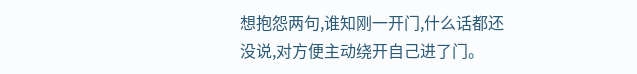想抱怨两句,谁知刚一开门,什么话都还没说,对方便主动绕开自己进了门。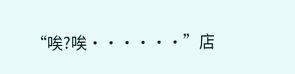“唉?唉······”店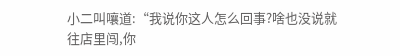小二叫嚷道:“我说你这人怎么回事?啥也没说就往店里闯,你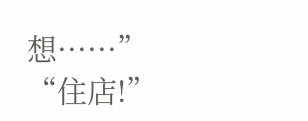想······”
“住店!”